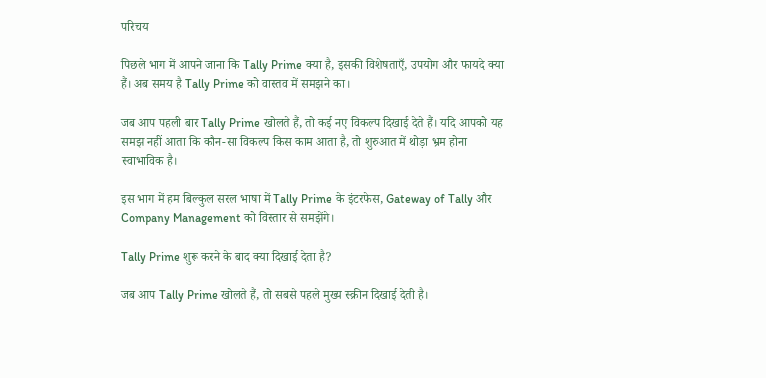परिचय

पिछले भाग में आपने जाना कि Tally Prime क्या है, इसकी विशेषताएँ, उपयोग और फायदे क्या हैं। अब समय है Tally Prime को वास्तव में समझने का।

जब आप पहली बार Tally Prime खोलते हैं, तो कई नए विकल्प दिखाई देते हैं। यदि आपको यह समझ नहीं आता कि कौन-सा विकल्प किस काम आता है, तो शुरुआत में थोड़ा भ्रम होना स्वाभाविक है।

इस भाग में हम बिल्कुल सरल भाषा में Tally Prime के इंटरफेस, Gateway of Tally और Company Management को विस्तार से समझेंगे।

Tally Prime शुरू करने के बाद क्या दिखाई देता है?

जब आप Tally Prime खोलते हैं, तो सबसे पहले मुख्य स्क्रीन दिखाई देती है।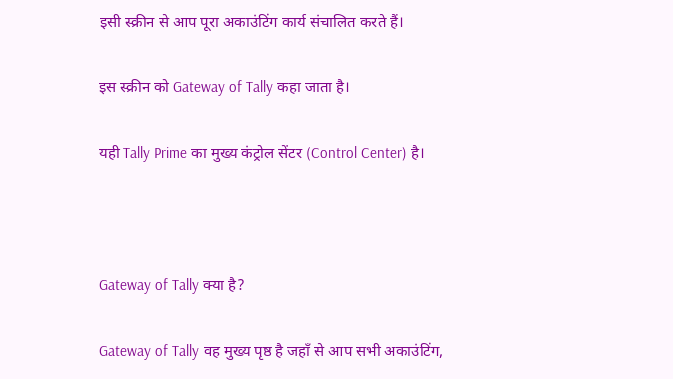इसी स्क्रीन से आप पूरा अकाउंटिंग कार्य संचालित करते हैं।

इस स्क्रीन को Gateway of Tally कहा जाता है।

यही Tally Prime का मुख्य कंट्रोल सेंटर (Control Center) है।



Gateway of Tally क्या है?

Gateway of Tally वह मुख्य पृष्ठ है जहाँ से आप सभी अकाउंटिंग,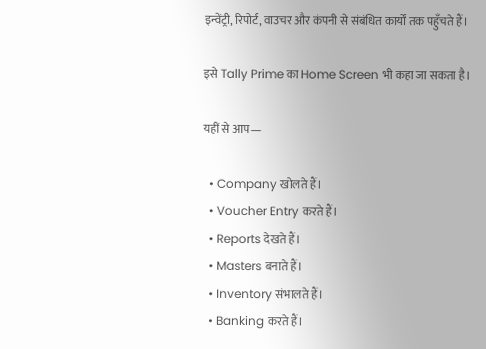इन्वेंट्री, रिपोर्ट, वाउचर और कंपनी से संबंधित कार्यों तक पहुँचते हैं।

इसे Tally Prime का Home Screen भी कहा जा सकता है।

यहीं से आप—

  • Company खोलते हैं।
  • Voucher Entry करते हैं।
  • Reports देखते हैं।
  • Masters बनाते हैं।
  • Inventory संभालते हैं।
  • Banking करते हैं।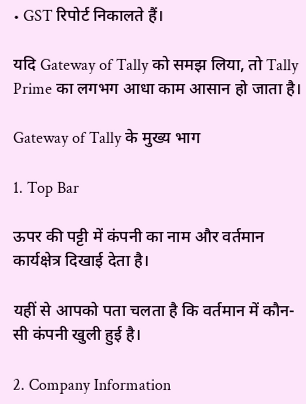• GST रिपोर्ट निकालते हैं।

यदि Gateway of Tally को समझ लिया, तो Tally Prime का लगभग आधा काम आसान हो जाता है।

Gateway of Tally के मुख्य भाग

1. Top Bar

ऊपर की पट्टी में कंपनी का नाम और वर्तमान कार्यक्षेत्र दिखाई देता है।

यहीं से आपको पता चलता है कि वर्तमान में कौन-सी कंपनी खुली हुई है।

2. Company Information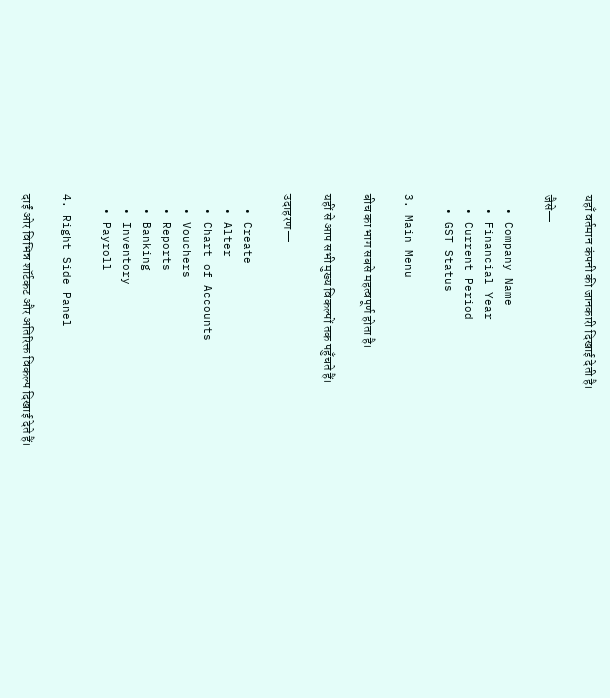यहाँ वर्तमान कंपनी की जानकारी दिखाई देती है।

जैसे—

  • Company Name
  • Financial Year
  • Current Period
  • GST Status

3. Main Menu

बीच का भाग सबसे महत्वपूर्ण होता है।

यहीं से आप सभी मुख्य विकल्पों तक पहुँचते हैं।

उदाहरण—

  • Create
  • Alter
  • Chart of Accounts
  • Vouchers
  • Reports
  • Banking
  • Inventory
  • Payroll

4. Right Side Panel

दाईं ओर विभिन्न शॉर्टकट और अतिरिक्त विकल्प दिखाई देते हैं।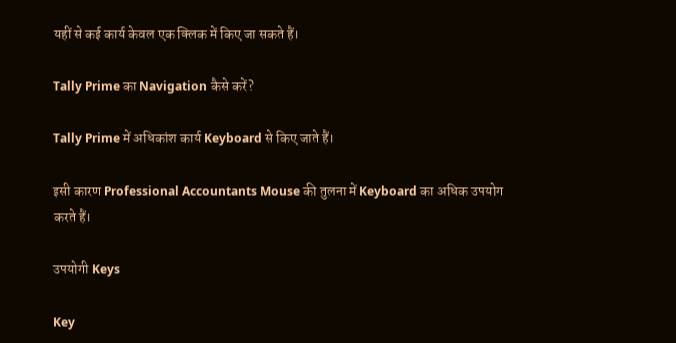यहीं से कई कार्य केवल एक क्लिक में किए जा सकते हैं।

Tally Prime का Navigation कैसे करें?

Tally Prime में अधिकांश कार्य Keyboard से किए जाते हैं।

इसी कारण Professional Accountants Mouse की तुलना में Keyboard का अधिक उपयोग करते हैं।

उपयोगी Keys

Key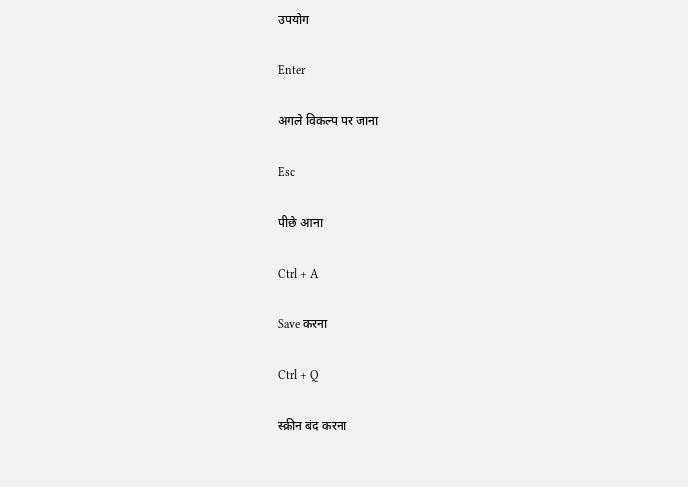उपयोग

Enter

अगले विकल्प पर जाना

Esc

पीछे आना

Ctrl + A

Save करना

Ctrl + Q

स्क्रीन बंद करना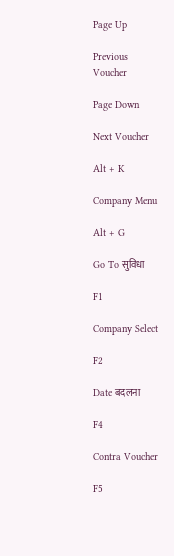Page Up

Previous Voucher

Page Down

Next Voucher

Alt + K

Company Menu

Alt + G

Go To सुविधा

F1

Company Select

F2

Date बदलना

F4

Contra Voucher

F5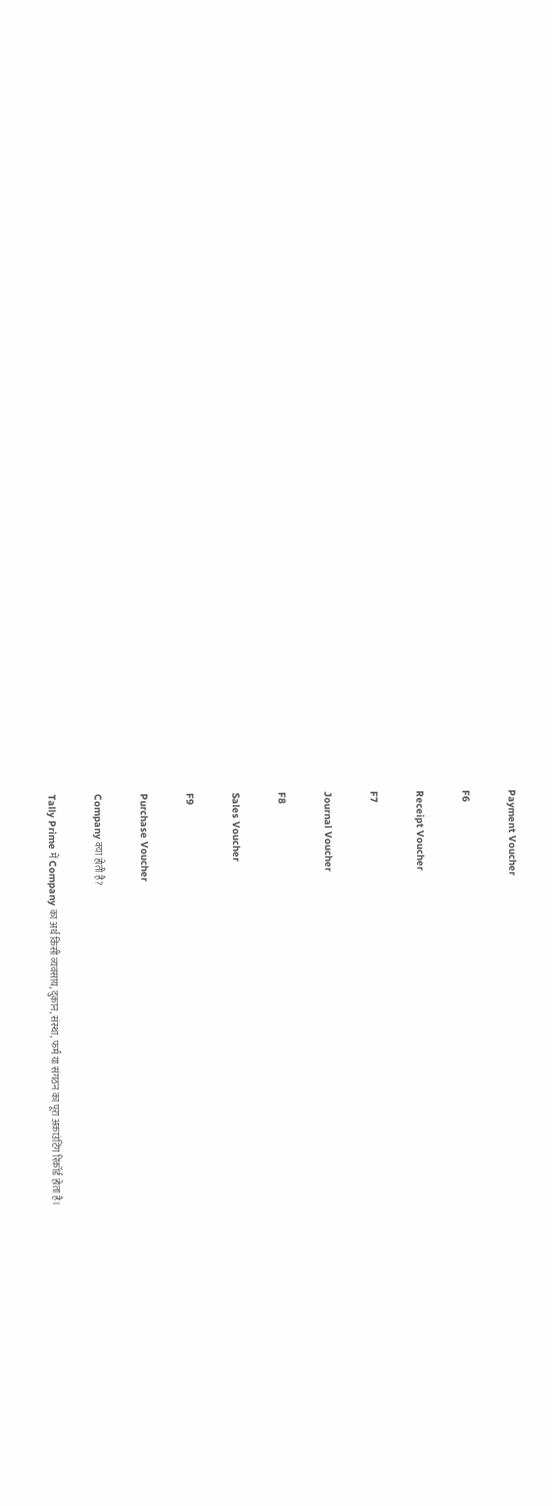Payment Voucher

F6

Receipt Voucher

F7

Journal Voucher

F8

Sales Voucher

F9

Purchase Voucher

Company क्या होती है?

Tally Prime में Company का अर्थ किसी व्यवसाय, दुकान, संस्था, फर्म या संगठन का पूरा अकाउंटिंग रिकॉर्ड होता है।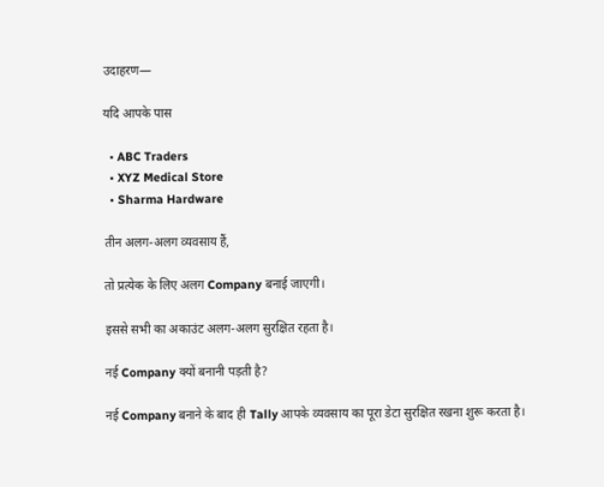उदाहरण—

यदि आपके पास

  • ABC Traders
  • XYZ Medical Store
  • Sharma Hardware

तीन अलग-अलग व्यवसाय हैं,

तो प्रत्येक के लिए अलग Company बनाई जाएगी।

इससे सभी का अकाउंट अलग-अलग सुरक्षित रहता है।

नई Company क्यों बनानी पड़ती है?

नई Company बनाने के बाद ही Tally आपके व्यवसाय का पूरा डेटा सुरक्षित रखना शुरू करता है।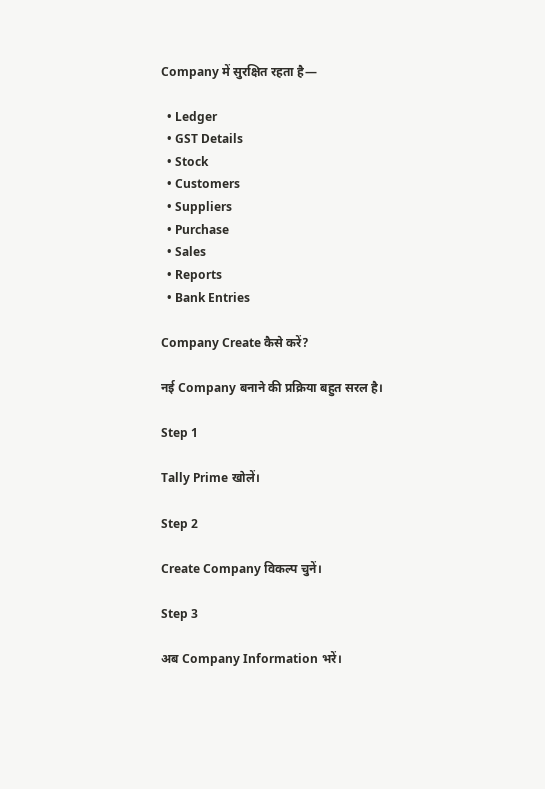Company में सुरक्षित रहता है—

  • Ledger
  • GST Details
  • Stock
  • Customers
  • Suppliers
  • Purchase
  • Sales
  • Reports
  • Bank Entries

Company Create कैसे करें?

नई Company बनाने की प्रक्रिया बहुत सरल है।

Step 1

Tally Prime खोलें।

Step 2

Create Company विकल्प चुनें।

Step 3

अब Company Information भरें।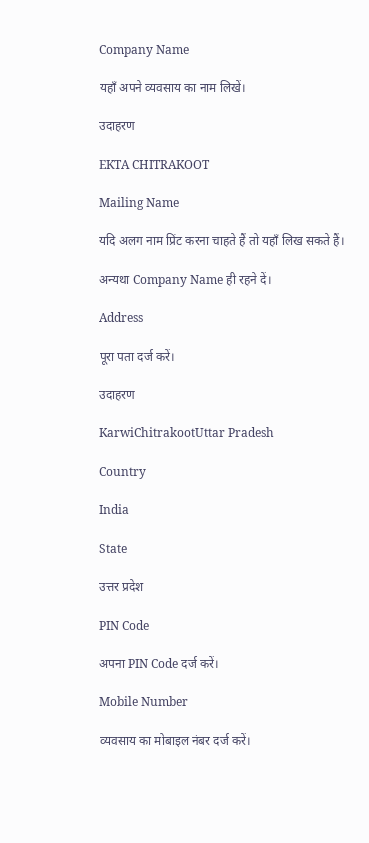Company Name

यहाँ अपने व्यवसाय का नाम लिखें।

उदाहरण

EKTA CHITRAKOOT

Mailing Name

यदि अलग नाम प्रिंट करना चाहते हैं तो यहाँ लिख सकते हैं।

अन्यथा Company Name ही रहने दें।

Address

पूरा पता दर्ज करें।

उदाहरण

KarwiChitrakootUttar Pradesh

Country

India

State

उत्तर प्रदेश

PIN Code

अपना PIN Code दर्ज करें।

Mobile Number

व्यवसाय का मोबाइल नंबर दर्ज करें।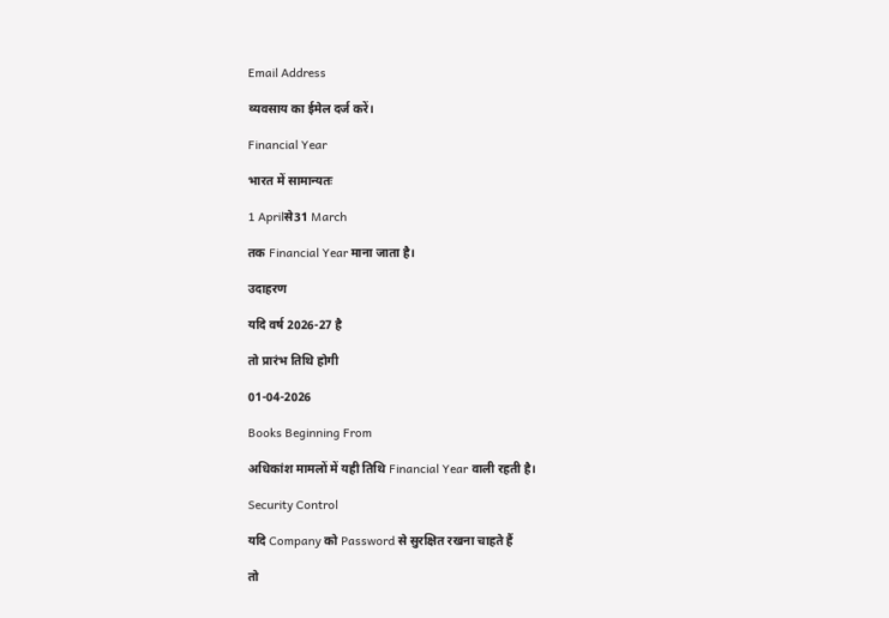Email Address

व्यवसाय का ईमेल दर्ज करें।

Financial Year

भारत में सामान्यतः

1 Aprilसे31 March

तक Financial Year माना जाता है।

उदाहरण

यदि वर्ष 2026-27 है

तो प्रारंभ तिथि होगी

01-04-2026

Books Beginning From

अधिकांश मामलों में यही तिथि Financial Year वाली रहती है।

Security Control

यदि Company को Password से सुरक्षित रखना चाहते हैं

तो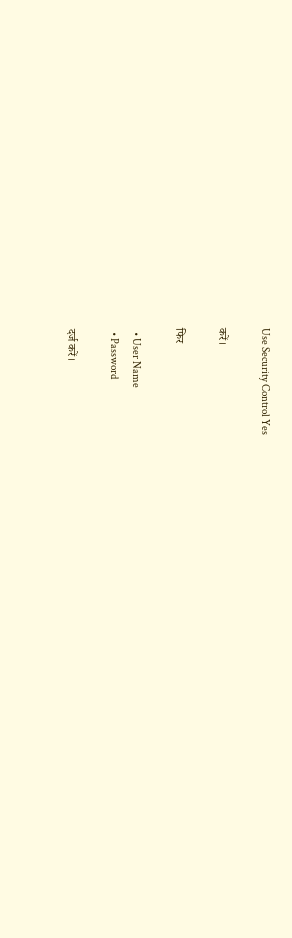Use Security Control Yes

करें।

फिर

  • User Name
  • Password

दर्ज करें।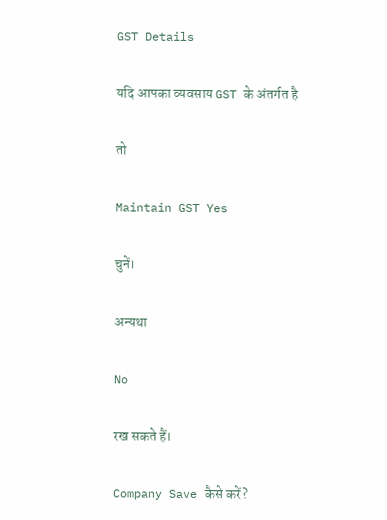GST Details

यदि आपका व्यवसाय GST के अंतर्गत है

तो

Maintain GST Yes

चुनें।

अन्यथा

No

रख सकते हैं।

Company Save कैसे करें?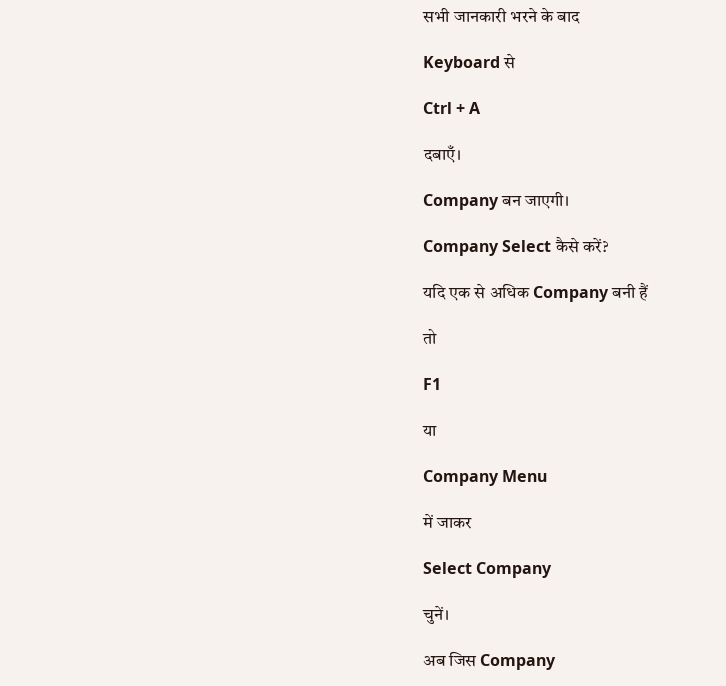सभी जानकारी भरने के बाद

Keyboard से

Ctrl + A

दबाएँ।

Company बन जाएगी।

Company Select कैसे करें?

यदि एक से अधिक Company बनी हैं

तो

F1

या

Company Menu

में जाकर

Select Company

चुनें।

अब जिस Company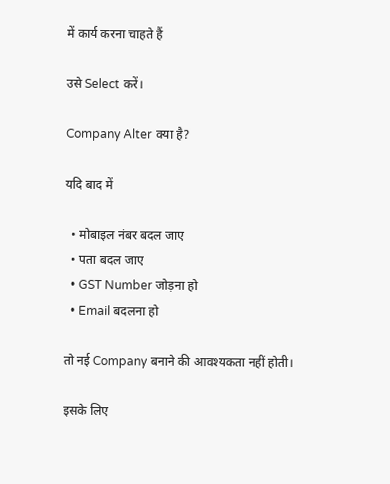में कार्य करना चाहते हैं

उसे Select करें।

Company Alter क्या है?

यदि बाद में

  • मोबाइल नंबर बदल जाए
  • पता बदल जाए
  • GST Number जोड़ना हो
  • Email बदलना हो

तो नई Company बनाने की आवश्यकता नहीं होती।

इसके लिए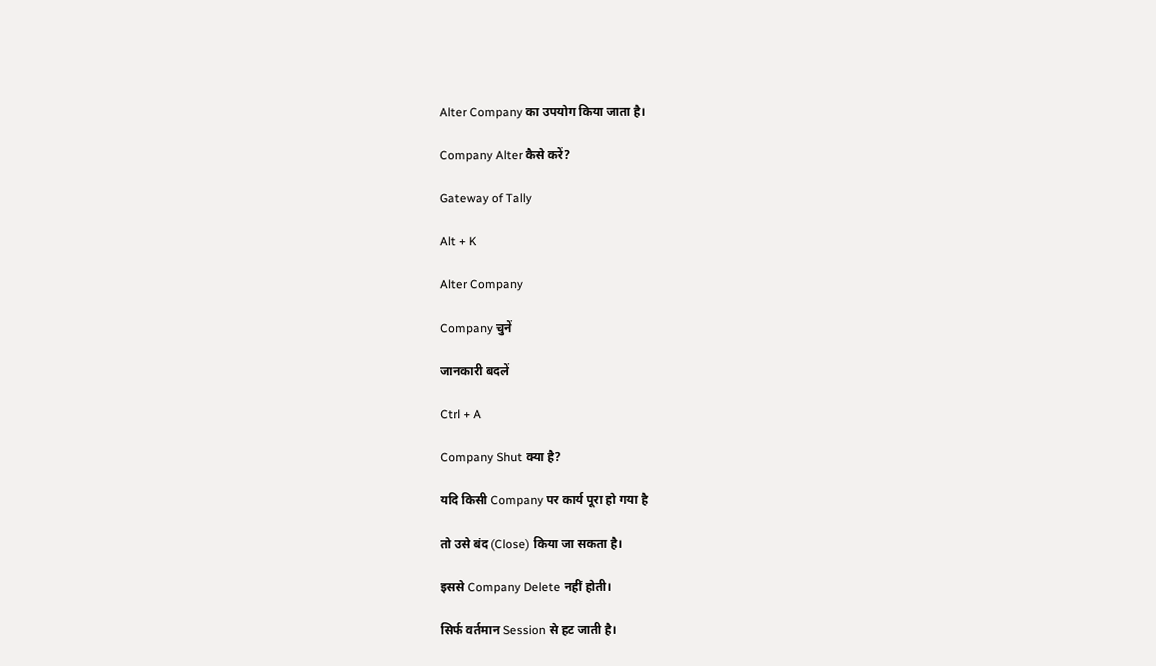Alter Company का उपयोग किया जाता है।

Company Alter कैसे करें?

Gateway of Tally

Alt + K

Alter Company

Company चुनें

जानकारी बदलें

Ctrl + A

Company Shut क्या है?

यदि किसी Company पर कार्य पूरा हो गया है

तो उसे बंद (Close) किया जा सकता है।

इससे Company Delete नहीं होती।

सिर्फ वर्तमान Session से हट जाती है।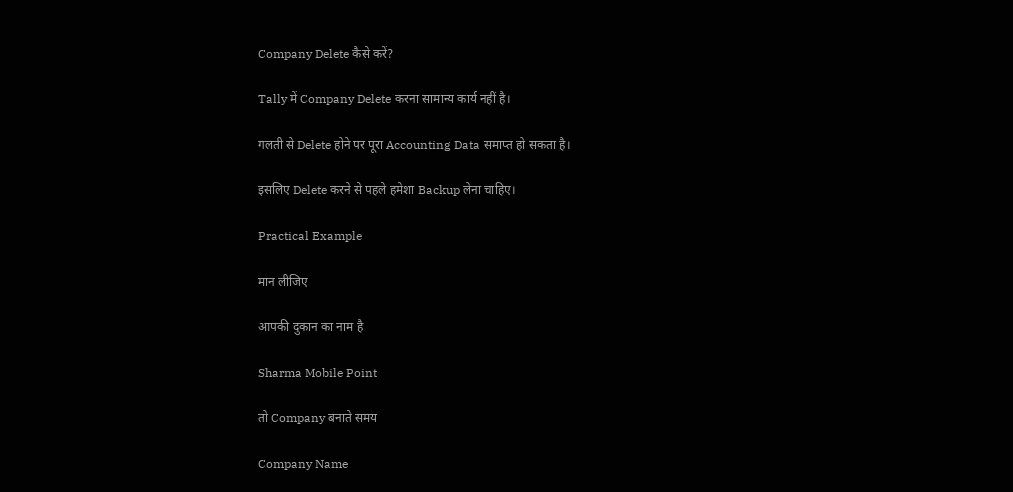Company Delete कैसे करें?

Tally में Company Delete करना सामान्य कार्य नहीं है।

गलती से Delete होने पर पूरा Accounting Data समाप्त हो सकता है।

इसलिए Delete करने से पहले हमेशा Backup लेना चाहिए।

Practical Example

मान लीजिए

आपकी दुकान का नाम है

Sharma Mobile Point

तो Company बनाते समय

Company Name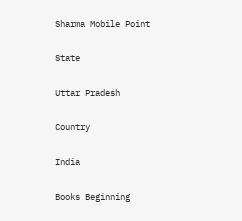Sharma Mobile Point

State

Uttar Pradesh

Country

India

Books Beginning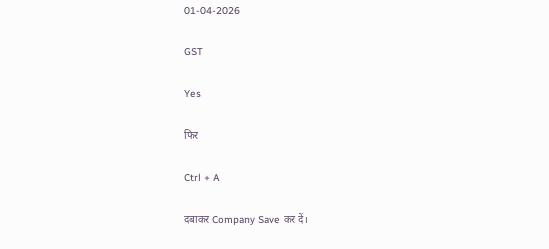01-04-2026

GST

Yes

फिर

Ctrl + A

दबाकर Company Save कर दें।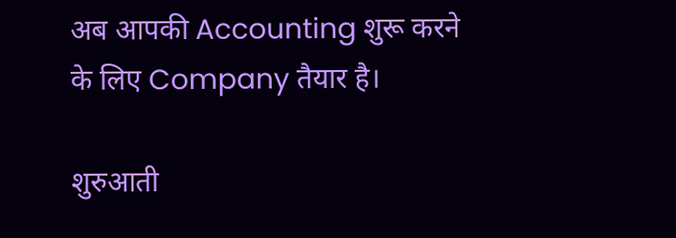अब आपकी Accounting शुरू करने के लिए Company तैयार है।

शुरुआती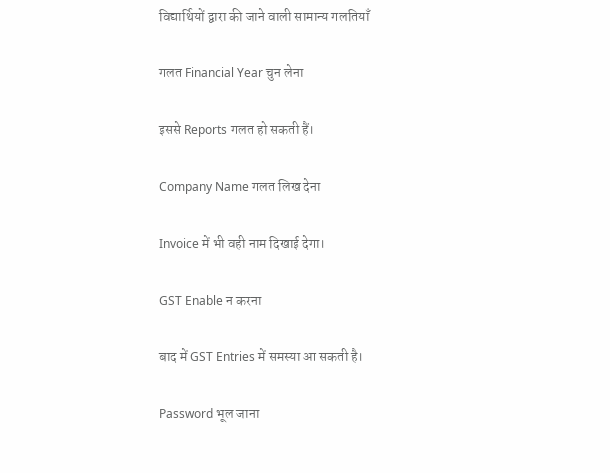विद्यार्थियों द्वारा की जाने वाली सामान्य गलतियाँ

गलत Financial Year चुन लेना

इससे Reports गलत हो सकती हैं।

Company Name गलत लिख देना

Invoice में भी वही नाम दिखाई देगा।

GST Enable न करना

बाद में GST Entries में समस्या आ सकती है।

Password भूल जाना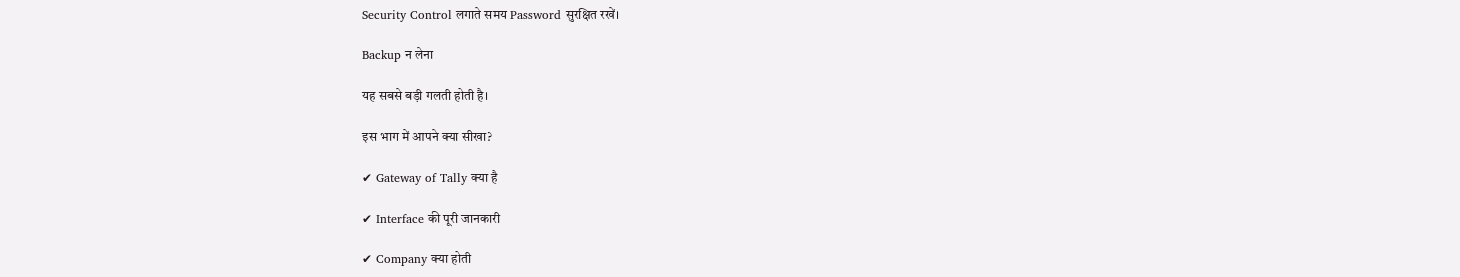Security Control लगाते समय Password सुरक्षित रखें।

Backup न लेना

यह सबसे बड़ी गलती होती है।

इस भाग में आपने क्या सीखा?

✔ Gateway of Tally क्या है

✔ Interface की पूरी जानकारी

✔ Company क्या होती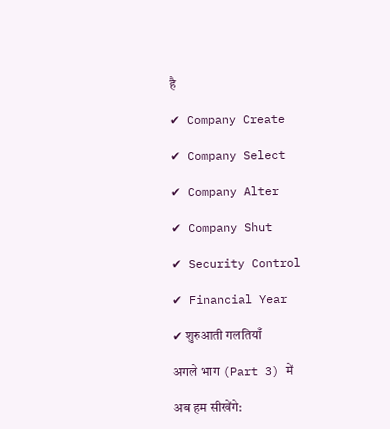है

✔ Company Create

✔ Company Select

✔ Company Alter

✔ Company Shut

✔ Security Control

✔ Financial Year

✔ शुरुआती गलतियाँ

अगले भाग (Part 3) में

अब हम सीखेंगे: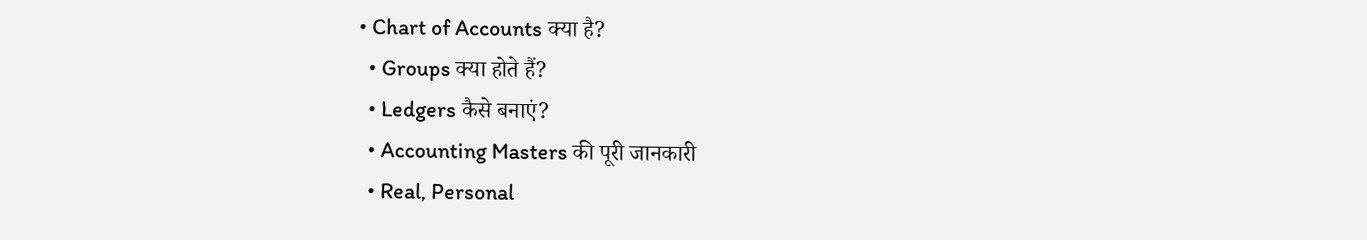• Chart of Accounts क्या है?
  • Groups क्या होते हैं?
  • Ledgers कैसे बनाएं?
  • Accounting Masters की पूरी जानकारी
  • Real, Personal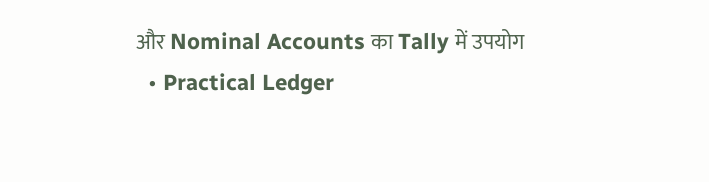और Nominal Accounts का Tally में उपयोग
  • Practical Ledger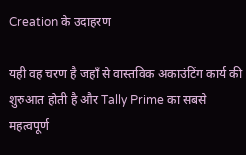Creation के उदाहरण

यही वह चरण है जहाँ से वास्तविक अकाउंटिंग कार्य की शुरुआत होती है और Tally Prime का सबसे महत्वपूर्ण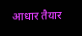आधार तैयार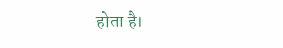होता है।